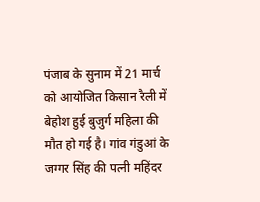पंजाब के सुनाम में 21 मार्च को आयोजित किसान रैली में बेहोश हुई बुजुर्ग महिला की मौत हो गई है। गांव गंडुआं के जग्गर सिंह की पत्नी महिंदर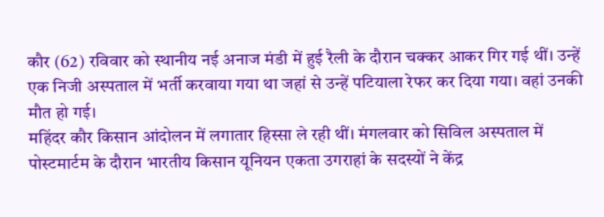कौर (62) रविवार को स्थानीय नई अनाज मंडी में हुई रैली के दौरान चक्कर आकर गिर गई थीं। उन्हें एक निजी अस्पताल में भर्ती करवाया गया था जहां से उन्हें पटियाला रेफर कर दिया गया। वहां उनकी मौत हो गई।
महिंदर कौर किसान आंदोलन में लगातार हिस्सा ले रही थीं। मंगलवार को सिविल अस्पताल में पोस्टमार्टम के दौरान भारतीय किसान यूनियन एकता उगराहां के सदस्यों ने केंद्र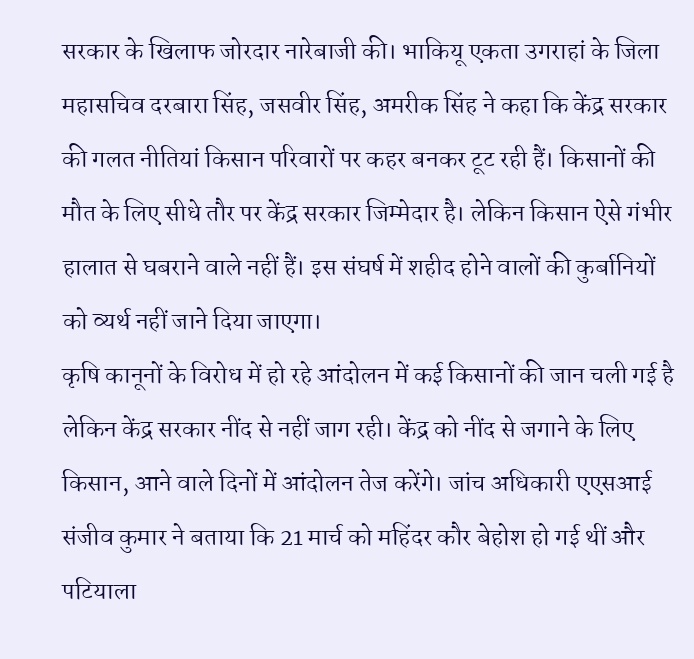सरकार के खिलाफ जोरदार नारेबाजी की। भाकियू एकता उगराहां के जिला महासचिव दरबारा सिंह, जसवीर सिंह, अमरीक सिंह ने कहा कि केंद्र सरकार की गलत नीतियां किसान परिवारों पर कहर बनकर टूट रही हैं। किसानों की मौत के लिए सीधे तौर पर केंद्र सरकार जिम्मेदार है। लेकिन किसान ऐसे गंभीर हालात से घबराने वाले नहीं हैं। इस संघर्ष में शहीद होने वालों की कुर्बानियों को व्यर्थ नहीं जाने दिया जाएगा।
कृषि कानूनों के विरोध में हो रहे आंदोलन में कई किसानों की जान चली गई है लेकिन केंद्र सरकार नींद से नहीं जाग रही। केंद्र को नींद से जगाने के लिए किसान, आने वाले दिनों में आंदोलन तेज करेंगे। जांच अधिकारी एएसआई संजीव कुमार ने बताया कि 21 मार्च को महिंदर कौर बेहोश हो गई थीं और पटियाला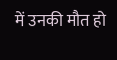में उनकी मौत हो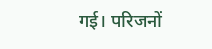गई। परिजनों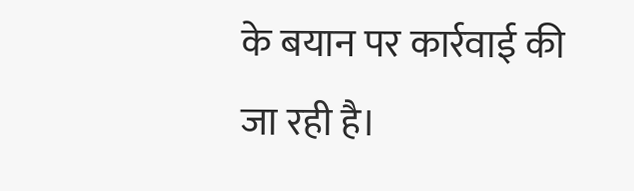के बयान पर कार्रवाई की जा रही है।